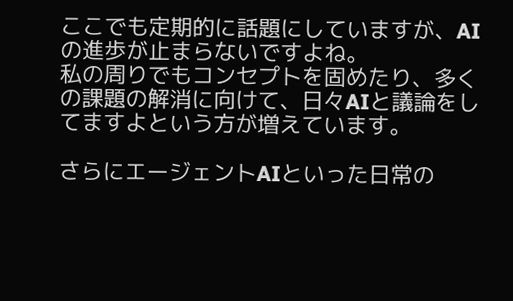ここでも定期的に話題にしていますが、AIの進歩が止まらないですよね。
私の周りでもコンセプトを固めたり、多くの課題の解消に向けて、日々AIと議論をしてますよという方が増えています。

さらにエージェントAIといった日常の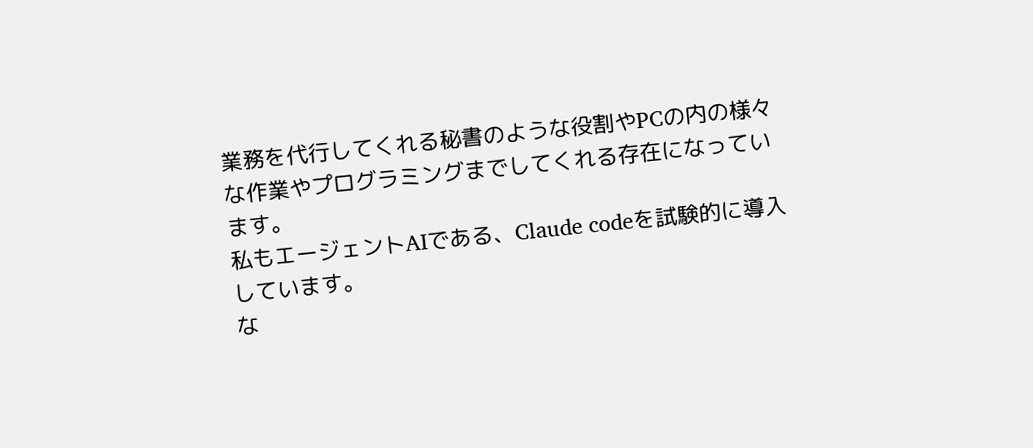業務を代行してくれる秘書のような役割やPCの内の様々な作業やプログラミングまでしてくれる存在になっています。
私もエージェントAIである、Claude codeを試験的に導入しています。
な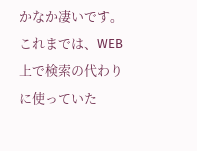かなか凄いです。
これまでは、WEB上で検索の代わりに使っていた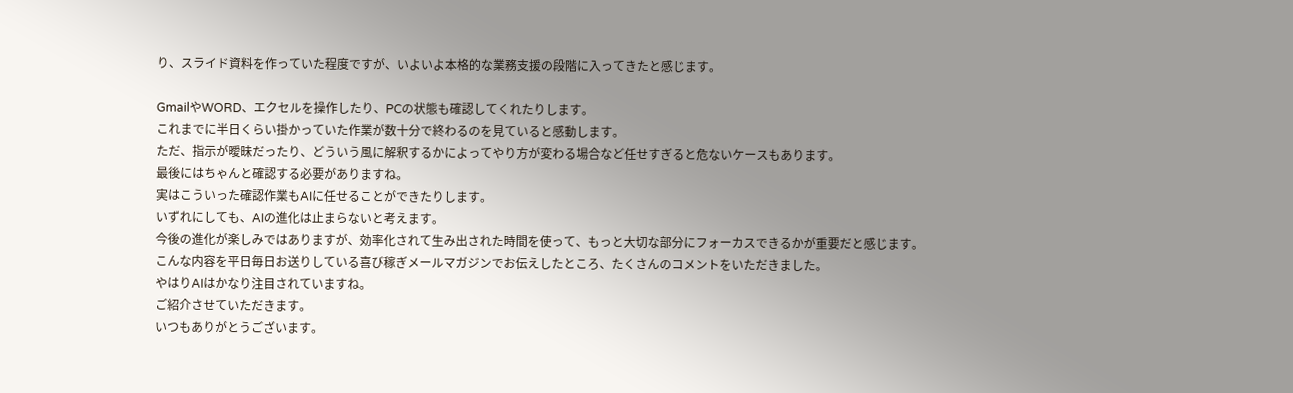り、スライド資料を作っていた程度ですが、いよいよ本格的な業務支援の段階に入ってきたと感じます。

GmailやWORD、エクセルを操作したり、PCの状態も確認してくれたりします。
これまでに半日くらい掛かっていた作業が数十分で終わるのを見ていると感動します。
ただ、指示が曖昧だったり、どういう風に解釈するかによってやり方が変わる場合など任せすぎると危ないケースもあります。
最後にはちゃんと確認する必要がありますね。
実はこういった確認作業もAIに任せることができたりします。
いずれにしても、AIの進化は止まらないと考えます。
今後の進化が楽しみではありますが、効率化されて生み出された時間を使って、もっと大切な部分にフォーカスできるかが重要だと感じます。
こんな内容を平日毎日お送りしている喜び稼ぎメールマガジンでお伝えしたところ、たくさんのコメントをいただきました。
やはりAIはかなり注目されていますね。
ご紹介させていただきます。
いつもありがとうございます。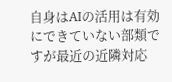自身はAIの活用は有効にできていない部類ですが最近の近隣対応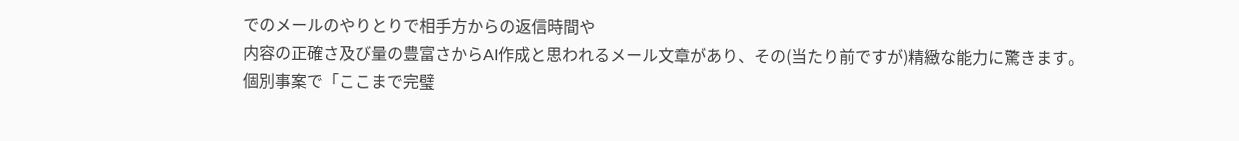でのメールのやりとりで相手方からの返信時間や
内容の正確さ及び量の豊富さからAI作成と思われるメール文章があり、その(当たり前ですが)精緻な能力に驚きます。
個別事案で「ここまで完璧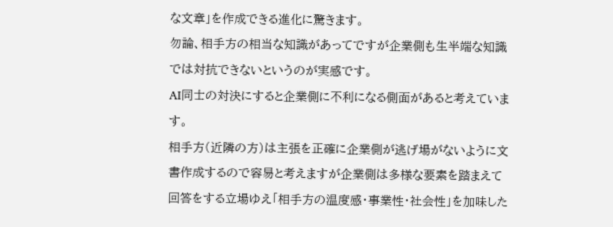な文章」を作成できる進化に驚きます。
勿論、相手方の相当な知識があってですが企業側も生半端な知識では対抗できないというのが実感です。
AI同士の対決にすると企業側に不利になる側面があると考えています。
相手方(近隣の方)は主張を正確に企業側が逃げ場がないように文書作成するので容易と考えますが企業側は多様な要素を踏まえて回答をする立場ゆえ「相手方の温度感・事業性・社会性」を加味した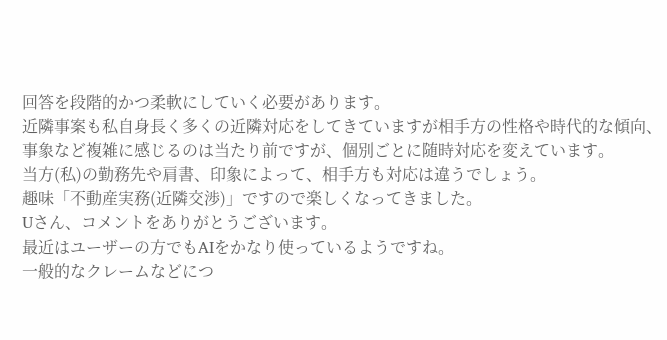回答を段階的かつ柔軟にしていく必要があります。
近隣事案も私自身長く多くの近隣対応をしてきていますが相手方の性格や時代的な傾向、事象など複雑に感じるのは当たり前ですが、個別ごとに随時対応を変えています。
当方(私)の勤務先や肩書、印象によって、相手方も対応は違うでしょう。
趣味「不動産実務(近隣交渉)」ですので楽しくなってきました。
Uさん、コメントをありがとうございます。
最近はユーザーの方でもAIをかなり使っているようですね。
一般的なクレームなどにつ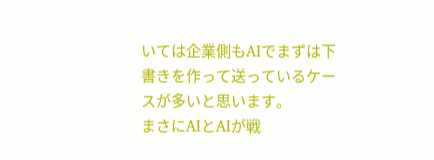いては企業側もAIでまずは下書きを作って送っているケースが多いと思います。
まさにAIとAIが戦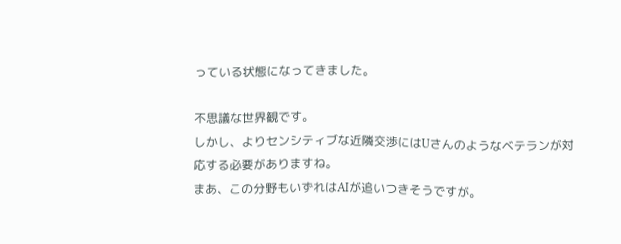っている状態になってきました。

不思議な世界観です。
しかし、よりセンシティブな近隣交渉にはUさんのようなベテランが対応する必要がありますね。
まあ、この分野もいずれはAIが追いつきそうですが。